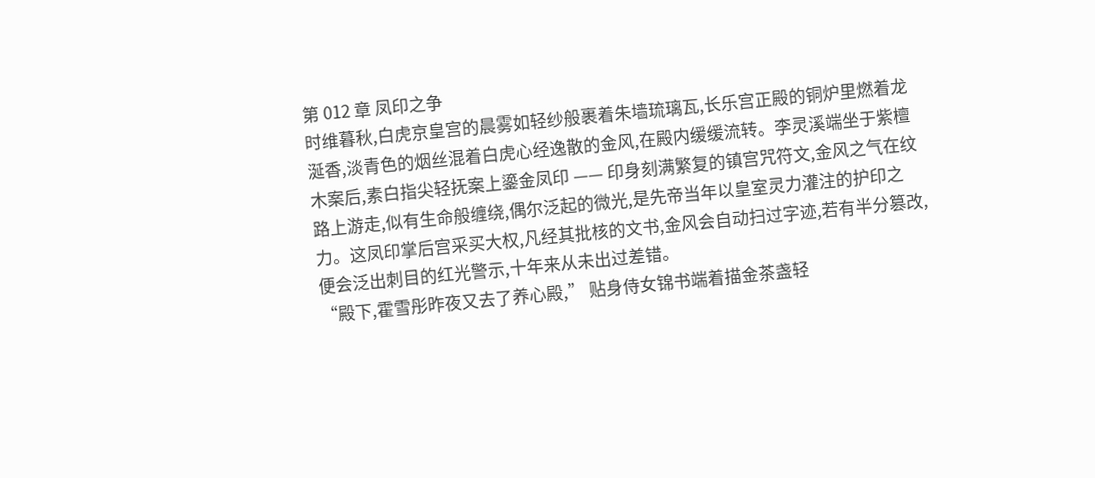第 012 章 凤印之争
时维暮秋,白虎京皇宫的晨雾如轻纱般裹着朱墙琉璃瓦,长乐宫正殿的铜炉里燃着龙涎香,淡青色的烟丝混着白虎心经逸散的金风,在殿内缓缓流转。李灵溪端坐于紫檀木案后,素白指尖轻抚案上鎏金凤印 —— 印身刻满繁复的镇宫咒符文,金风之气在纹路上游走,似有生命般缠绕,偶尔泛起的微光,是先帝当年以皇室灵力灌注的护印之力。这凤印掌后宫采买大权,凡经其批核的文书,金风会自动扫过字迹,若有半分篡改,便会泛出刺目的红光警示,十年来从未出过差错。
“殿下,霍雪彤昨夜又去了养心殿,” 贴身侍女锦书端着描金茶盏轻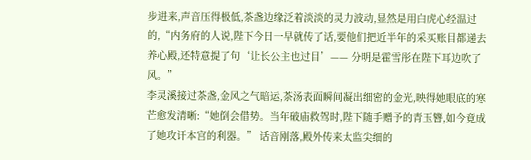步进来,声音压得极低,茶盏边缘泛着淡淡的灵力波动,显然是用白虎心经温过的,“内务府的人说,陛下今日一早就传了话,要他们把近半年的采买账目都递去养心殿,还特意提了句‘让长公主也过目’—— 分明是霍雪彤在陛下耳边吹了风。”
李灵溪接过茶盏,金风之气暗运,茶汤表面瞬间凝出细密的金光,映得她眼底的寒芒愈发清晰:“她倒会借势。当年破庙救驾时,陛下随手赠予的青玉簪,如今竟成了她攻讦本宫的利器。” 话音刚落,殿外传来太监尖细的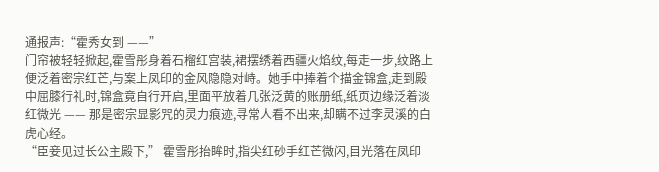通报声:“霍秀女到 ——”
门帘被轻轻掀起,霍雪彤身着石榴红宫装,裙摆绣着西疆火焰纹,每走一步,纹路上便泛着密宗红芒,与案上凤印的金风隐隐对峙。她手中捧着个描金锦盒,走到殿中屈膝行礼时,锦盒竟自行开启,里面平放着几张泛黄的账册纸,纸页边缘泛着淡红微光 —— 那是密宗显影咒的灵力痕迹,寻常人看不出来,却瞒不过李灵溪的白虎心经。
“臣妾见过长公主殿下,” 霍雪彤抬眸时,指尖红砂手红芒微闪,目光落在凤印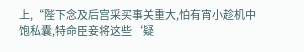上,“陛下念及后宫采买事关重大,怕有宵小趁机中饱私囊,特命臣妾将这些‘疑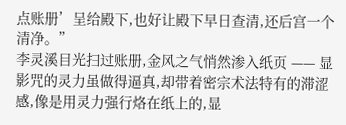点账册’呈给殿下,也好让殿下早日查清,还后宫一个清净。”
李灵溪目光扫过账册,金风之气悄然渗入纸页 —— 显影咒的灵力虽做得逼真,却带着密宗术法特有的滞涩感,像是用灵力强行烙在纸上的,显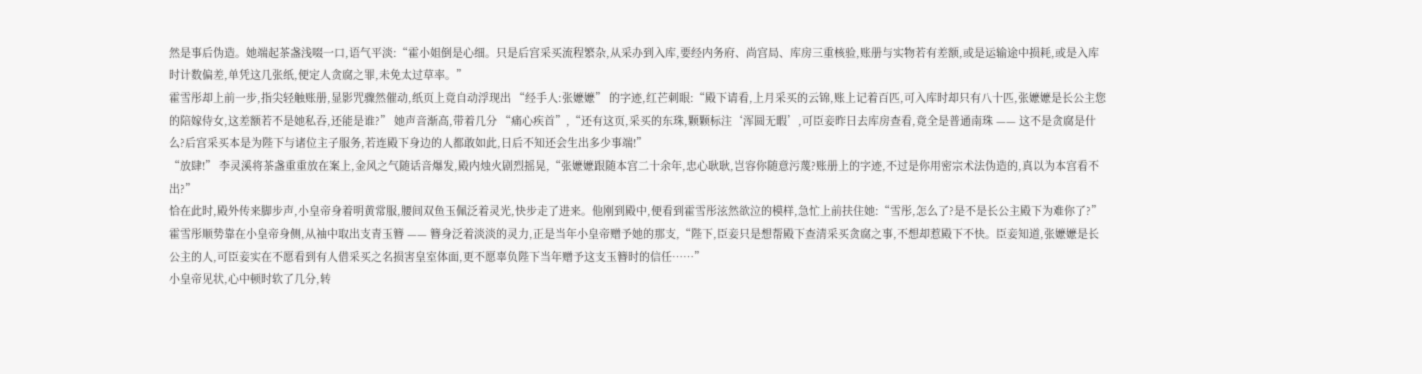然是事后伪造。她端起茶盏浅啜一口,语气平淡:“霍小姐倒是心细。只是后宫采买流程繁杂,从采办到入库,要经内务府、尚宫局、库房三重核验,账册与实物若有差额,或是运输途中损耗,或是入库时计数偏差,单凭这几张纸,便定人贪腐之罪,未免太过草率。”
霍雪彤却上前一步,指尖轻触账册,显影咒骤然催动,纸页上竟自动浮现出 “经手人:张嬷嬷” 的字迹,红芒刺眼:“殿下请看,上月采买的云锦,账上记着百匹,可入库时却只有八十匹,张嬷嬷是长公主您的陪嫁侍女,这差额若不是她私吞,还能是谁?” 她声音渐高,带着几分 “痛心疾首”,“还有这页,采买的东珠,颗颗标注‘浑圆无暇’,可臣妾昨日去库房查看,竟全是普通南珠 —— 这不是贪腐是什么?后宫采买本是为陛下与诸位主子服务,若连殿下身边的人都敢如此,日后不知还会生出多少事端!”
“放肆!” 李灵溪将茶盏重重放在案上,金风之气随话音爆发,殿内烛火剧烈摇晃,“张嬷嬷跟随本宫二十余年,忠心耿耿,岂容你随意污蔑?账册上的字迹,不过是你用密宗术法伪造的,真以为本宫看不出?”
恰在此时,殿外传来脚步声,小皇帝身着明黄常服,腰间双鱼玉佩泛着灵光,快步走了进来。他刚到殿中,便看到霍雪彤泫然欲泣的模样,急忙上前扶住她:“雪彤,怎么了?是不是长公主殿下为难你了?”
霍雪彤顺势靠在小皇帝身侧,从袖中取出支青玉簪 —— 簪身泛着淡淡的灵力,正是当年小皇帝赠予她的那支,“陛下,臣妾只是想帮殿下查清采买贪腐之事,不想却惹殿下不快。臣妾知道,张嬷嬷是长公主的人,可臣妾实在不愿看到有人借采买之名损害皇室体面,更不愿辜负陛下当年赠予这支玉簪时的信任……”
小皇帝见状,心中顿时软了几分,转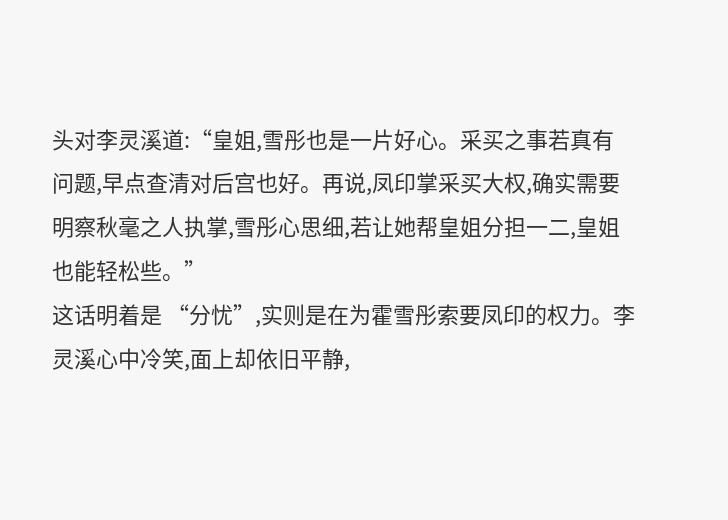头对李灵溪道:“皇姐,雪彤也是一片好心。采买之事若真有问题,早点查清对后宫也好。再说,凤印掌采买大权,确实需要明察秋毫之人执掌,雪彤心思细,若让她帮皇姐分担一二,皇姐也能轻松些。”
这话明着是 “分忧”,实则是在为霍雪彤索要凤印的权力。李灵溪心中冷笑,面上却依旧平静,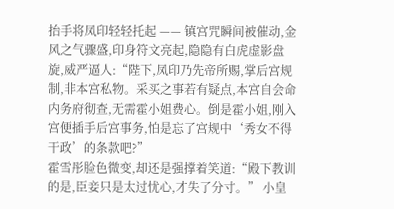抬手将凤印轻轻托起 —— 镇宫咒瞬间被催动,金风之气骤盛,印身符文亮起,隐隐有白虎虚影盘旋,威严逼人:“陛下,凤印乃先帝所赐,掌后宫规制,非本宫私物。采买之事若有疑点,本宫自会命内务府彻查,无需霍小姐费心。倒是霍小姐,刚入宫便插手后宫事务,怕是忘了宫规中‘秀女不得干政’的条款吧?”
霍雪彤脸色微变,却还是强撑着笑道:“殿下教训的是,臣妾只是太过忧心,才失了分寸。” 小皇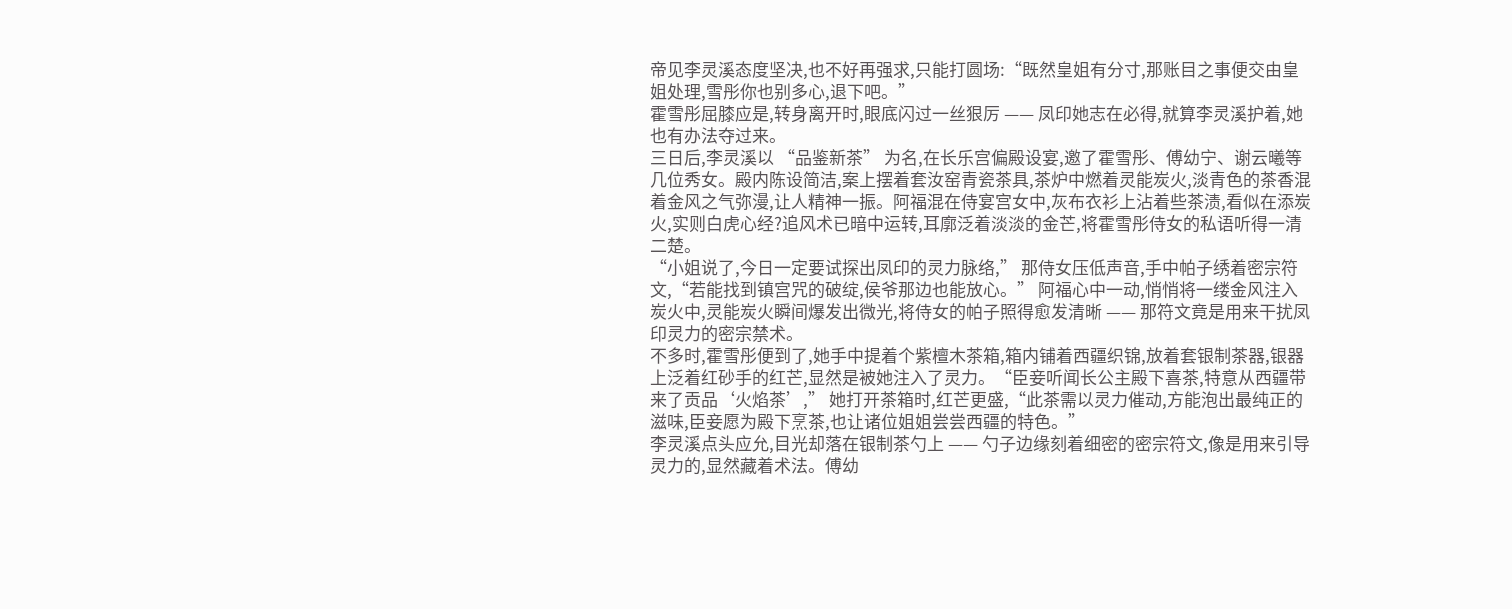帝见李灵溪态度坚决,也不好再强求,只能打圆场:“既然皇姐有分寸,那账目之事便交由皇姐处理,雪彤你也别多心,退下吧。”
霍雪彤屈膝应是,转身离开时,眼底闪过一丝狠厉 —— 凤印她志在必得,就算李灵溪护着,她也有办法夺过来。
三日后,李灵溪以 “品鉴新茶” 为名,在长乐宫偏殿设宴,邀了霍雪彤、傅幼宁、谢云曦等几位秀女。殿内陈设简洁,案上摆着套汝窑青瓷茶具,茶炉中燃着灵能炭火,淡青色的茶香混着金风之气弥漫,让人精神一振。阿福混在侍宴宫女中,灰布衣衫上沾着些茶渍,看似在添炭火,实则白虎心经?追风术已暗中运转,耳廓泛着淡淡的金芒,将霍雪彤侍女的私语听得一清二楚。
“小姐说了,今日一定要试探出凤印的灵力脉络,” 那侍女压低声音,手中帕子绣着密宗符文,“若能找到镇宫咒的破绽,侯爷那边也能放心。” 阿福心中一动,悄悄将一缕金风注入炭火中,灵能炭火瞬间爆发出微光,将侍女的帕子照得愈发清晰 —— 那符文竟是用来干扰凤印灵力的密宗禁术。
不多时,霍雪彤便到了,她手中提着个紫檀木茶箱,箱内铺着西疆织锦,放着套银制茶器,银器上泛着红砂手的红芒,显然是被她注入了灵力。“臣妾听闻长公主殿下喜茶,特意从西疆带来了贡品‘火焰茶’,” 她打开茶箱时,红芒更盛,“此茶需以灵力催动,方能泡出最纯正的滋味,臣妾愿为殿下烹茶,也让诸位姐姐尝尝西疆的特色。”
李灵溪点头应允,目光却落在银制茶勺上 —— 勺子边缘刻着细密的密宗符文,像是用来引导灵力的,显然藏着术法。傅幼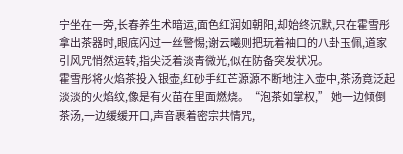宁坐在一旁,长春养生术暗运,面色红润如朝阳,却始终沉默,只在霍雪彤拿出茶器时,眼底闪过一丝警惕;谢云曦则把玩着袖口的八卦玉佩,道家引风咒悄然运转,指尖泛着淡青微光,似在防备突发状况。
霍雪彤将火焰茶投入银壶,红砂手红芒源源不断地注入壶中,茶汤竟泛起淡淡的火焰纹,像是有火苗在里面燃烧。“泡茶如掌权,” 她一边倾倒茶汤,一边缓缓开口,声音裹着密宗共情咒,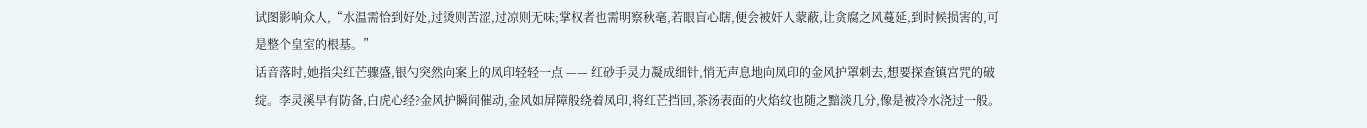试图影响众人,“水温需恰到好处,过烫则苦涩,过凉则无味;掌权者也需明察秋毫,若眼盲心瞎,便会被奸人蒙蔽,让贪腐之风蔓延,到时候损害的,可是整个皇室的根基。”
话音落时,她指尖红芒骤盛,银勺突然向案上的凤印轻轻一点 —— 红砂手灵力凝成细针,悄无声息地向凤印的金风护罩刺去,想要探查镇宫咒的破绽。李灵溪早有防备,白虎心经?金风护瞬间催动,金风如屏障般绕着凤印,将红芒挡回,茶汤表面的火焰纹也随之黯淡几分,像是被冷水浇过一般。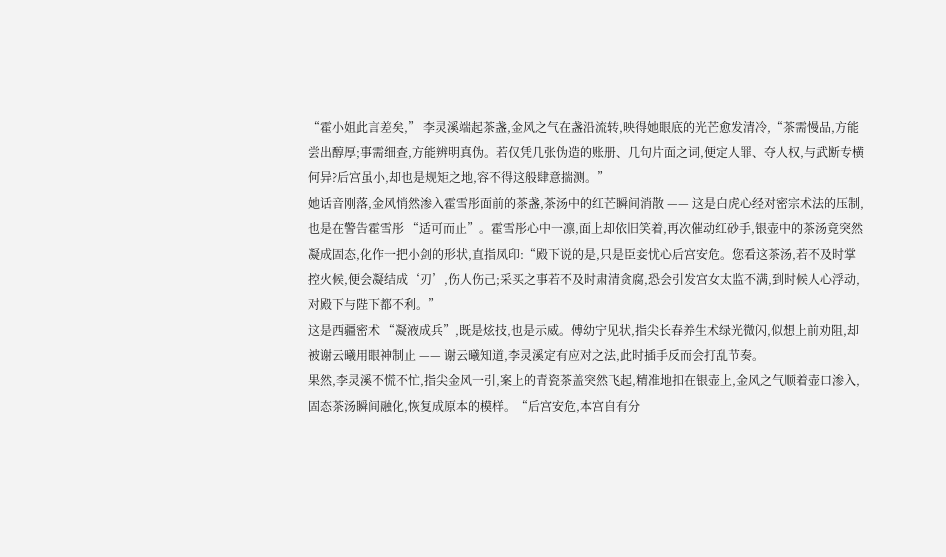“霍小姐此言差矣,” 李灵溪端起茶盏,金风之气在盏沿流转,映得她眼底的光芒愈发清冷,“茶需慢品,方能尝出醇厚;事需细查,方能辨明真伪。若仅凭几张伪造的账册、几句片面之词,便定人罪、夺人权,与武断专横何异?后宫虽小,却也是规矩之地,容不得这般肆意揣测。”
她话音刚落,金风悄然渗入霍雪彤面前的茶盏,茶汤中的红芒瞬间消散 —— 这是白虎心经对密宗术法的压制,也是在警告霍雪彤 “适可而止”。霍雪彤心中一凛,面上却依旧笑着,再次催动红砂手,银壶中的茶汤竟突然凝成固态,化作一把小剑的形状,直指凤印:“殿下说的是,只是臣妾忧心后宫安危。您看这茶汤,若不及时掌控火候,便会凝结成‘刃’,伤人伤己;采买之事若不及时肃清贪腐,恐会引发宫女太监不满,到时候人心浮动,对殿下与陛下都不利。”
这是西疆密术 “凝液成兵”,既是炫技,也是示威。傅幼宁见状,指尖长春养生术绿光微闪,似想上前劝阻,却被谢云曦用眼神制止 —— 谢云曦知道,李灵溪定有应对之法,此时插手反而会打乱节奏。
果然,李灵溪不慌不忙,指尖金风一引,案上的青瓷茶盖突然飞起,精准地扣在银壶上,金风之气顺着壶口渗入,固态茶汤瞬间融化,恢复成原本的模样。“后宫安危,本宫自有分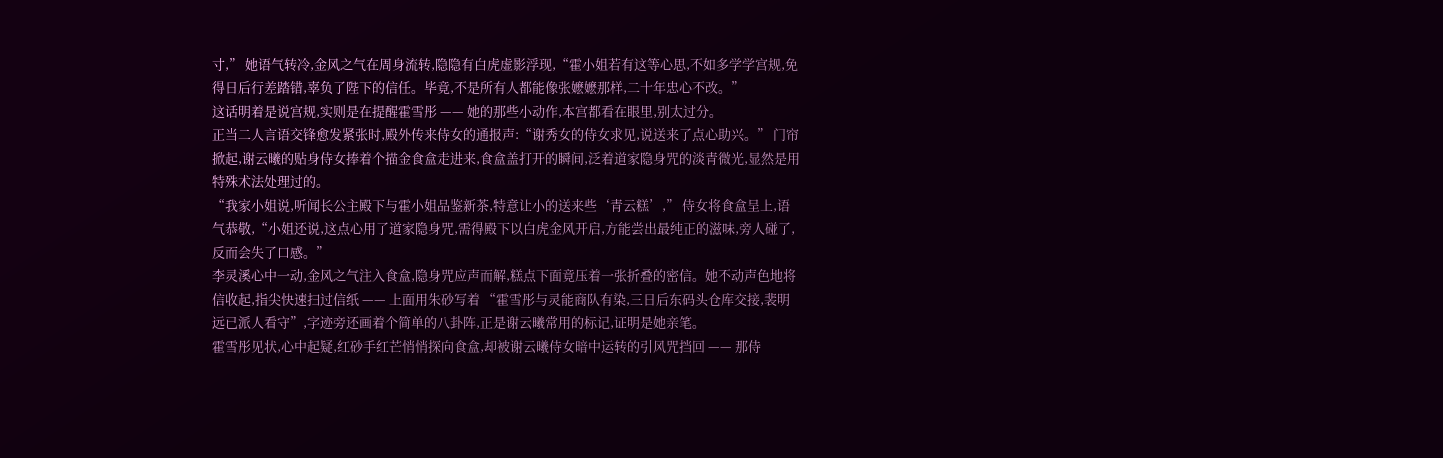寸,” 她语气转冷,金风之气在周身流转,隐隐有白虎虚影浮现,“霍小姐若有这等心思,不如多学学宫规,免得日后行差踏错,辜负了陛下的信任。毕竟,不是所有人都能像张嬷嬷那样,二十年忠心不改。”
这话明着是说宫规,实则是在提醒霍雪彤 —— 她的那些小动作,本宫都看在眼里,别太过分。
正当二人言语交锋愈发紧张时,殿外传来侍女的通报声:“谢秀女的侍女求见,说送来了点心助兴。” 门帘掀起,谢云曦的贴身侍女捧着个描金食盒走进来,食盒盖打开的瞬间,泛着道家隐身咒的淡青微光,显然是用特殊术法处理过的。
“我家小姐说,听闻长公主殿下与霍小姐品鉴新茶,特意让小的送来些‘青云糕’,” 侍女将食盒呈上,语气恭敬,“小姐还说,这点心用了道家隐身咒,需得殿下以白虎金风开启,方能尝出最纯正的滋味,旁人碰了,反而会失了口感。”
李灵溪心中一动,金风之气注入食盒,隐身咒应声而解,糕点下面竟压着一张折叠的密信。她不动声色地将信收起,指尖快速扫过信纸 —— 上面用朱砂写着 “霍雪彤与灵能商队有染,三日后东码头仓库交接,裴明远已派人看守”,字迹旁还画着个简单的八卦阵,正是谢云曦常用的标记,证明是她亲笔。
霍雪彤见状,心中起疑,红砂手红芒悄悄探向食盒,却被谢云曦侍女暗中运转的引风咒挡回 —— 那侍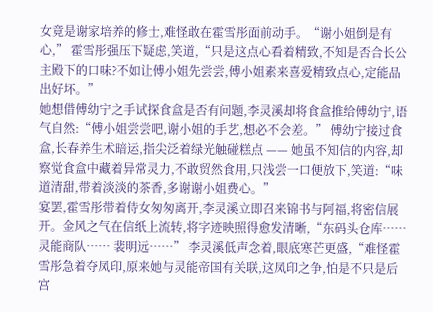女竟是谢家培养的修士,难怪敢在霍雪彤面前动手。“谢小姐倒是有心,” 霍雪彤强压下疑虑,笑道,“只是这点心看着精致,不知是否合长公主殿下的口味?不如让傅小姐先尝尝,傅小姐素来喜爱精致点心,定能品出好坏。”
她想借傅幼宁之手试探食盒是否有问题,李灵溪却将食盒推给傅幼宁,语气自然:“傅小姐尝尝吧,谢小姐的手艺,想必不会差。” 傅幼宁接过食盒,长春养生术暗运,指尖泛着绿光触碰糕点 —— 她虽不知信的内容,却察觉食盒中藏着异常灵力,不敢贸然食用,只浅尝一口便放下,笑道:“味道清甜,带着淡淡的茶香,多谢谢小姐费心。”
宴罢,霍雪彤带着侍女匆匆离开,李灵溪立即召来锦书与阿福,将密信展开。金风之气在信纸上流转,将字迹映照得愈发清晰,“东码头仓库…… 灵能商队…… 裴明远……” 李灵溪低声念着,眼底寒芒更盛,“难怪霍雪彤急着夺凤印,原来她与灵能帝国有关联,这凤印之争,怕是不只是后宫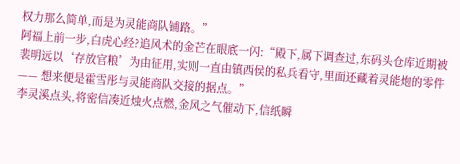权力那么简单,而是为灵能商队铺路。”
阿福上前一步,白虎心经?追风术的金芒在眼底一闪:“殿下,属下调查过,东码头仓库近期被裴明远以‘存放官粮’为由征用,实则一直由镇西侯的私兵看守,里面还藏着灵能炮的零件 —— 想来便是霍雪彤与灵能商队交接的据点。”
李灵溪点头,将密信凑近烛火点燃,金风之气催动下,信纸瞬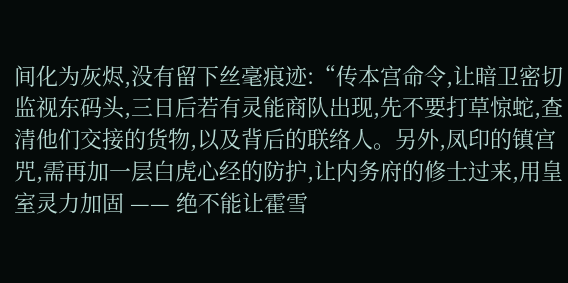间化为灰烬,没有留下丝毫痕迹:“传本宫命令,让暗卫密切监视东码头,三日后若有灵能商队出现,先不要打草惊蛇,查清他们交接的货物,以及背后的联络人。另外,凤印的镇宫咒,需再加一层白虎心经的防护,让内务府的修士过来,用皇室灵力加固 —— 绝不能让霍雪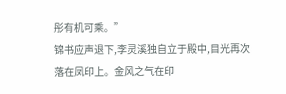彤有机可乘。”
锦书应声退下,李灵溪独自立于殿中,目光再次落在凤印上。金风之气在印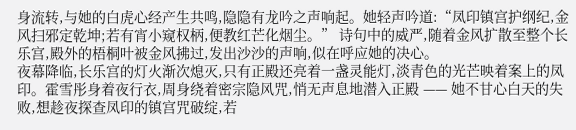身流转,与她的白虎心经产生共鸣,隐隐有龙吟之声响起。她轻声吟道:“凤印镇宫护纲纪,金风扫邪定乾坤;若有宵小窥权柄,便教红芒化烟尘。” 诗句中的威严,随着金风扩散至整个长乐宫,殿外的梧桐叶被金风拂过,发出沙沙的声响,似在呼应她的决心。
夜幕降临,长乐宫的灯火渐次熄灭,只有正殿还亮着一盏灵能灯,淡青色的光芒映着案上的凤印。霍雪彤身着夜行衣,周身绕着密宗隐风咒,悄无声息地潜入正殿 —— 她不甘心白天的失败,想趁夜探查凤印的镇宫咒破绽,若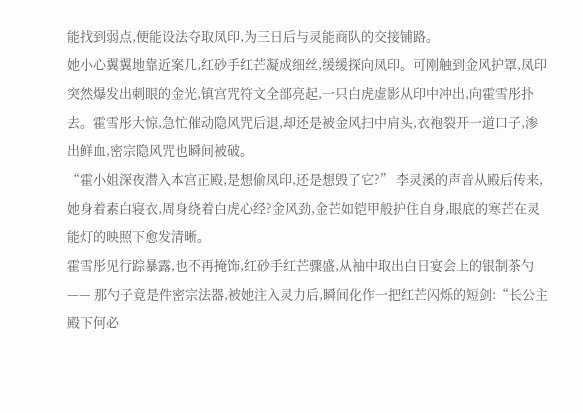能找到弱点,便能设法夺取凤印,为三日后与灵能商队的交接铺路。
她小心翼翼地靠近案几,红砂手红芒凝成细丝,缓缓探向凤印。可刚触到金风护罩,凤印突然爆发出刺眼的金光,镇宫咒符文全部亮起,一只白虎虚影从印中冲出,向霍雪彤扑去。霍雪彤大惊,急忙催动隐风咒后退,却还是被金风扫中肩头,衣袍裂开一道口子,渗出鲜血,密宗隐风咒也瞬间被破。
“霍小姐深夜潜入本宫正殿,是想偷凤印,还是想毁了它?” 李灵溪的声音从殿后传来,她身着素白寝衣,周身绕着白虎心经?金风劲,金芒如铠甲般护住自身,眼底的寒芒在灵能灯的映照下愈发清晰。
霍雪彤见行踪暴露,也不再掩饰,红砂手红芒骤盛,从袖中取出白日宴会上的银制茶勺 —— 那勺子竟是件密宗法器,被她注入灵力后,瞬间化作一把红芒闪烁的短剑:“长公主殿下何必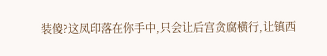装傻?这凤印落在你手中,只会让后宫贪腐横行,让镇西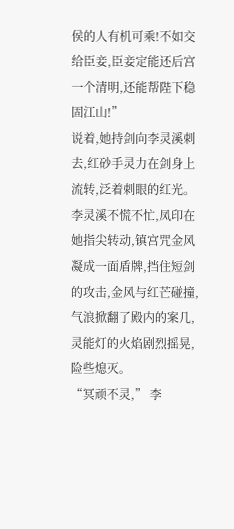侯的人有机可乘!不如交给臣妾,臣妾定能还后宫一个清明,还能帮陛下稳固江山!”
说着,她持剑向李灵溪刺去,红砂手灵力在剑身上流转,泛着刺眼的红光。李灵溪不慌不忙,凤印在她指尖转动,镇宫咒金风凝成一面盾牌,挡住短剑的攻击,金风与红芒碰撞,气浪掀翻了殿内的案几,灵能灯的火焰剧烈摇晃,险些熄灭。
“冥顽不灵,” 李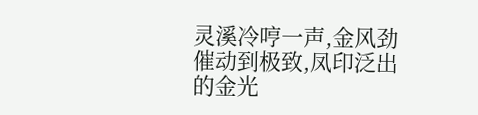灵溪冷哼一声,金风劲催动到极致,凤印泛出的金光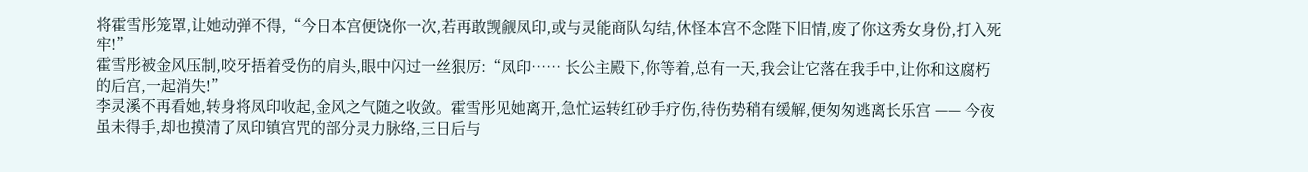将霍雪彤笼罩,让她动弹不得,“今日本宫便饶你一次,若再敢觊觎凤印,或与灵能商队勾结,休怪本宫不念陛下旧情,废了你这秀女身份,打入死牢!”
霍雪彤被金风压制,咬牙捂着受伤的肩头,眼中闪过一丝狠厉:“凤印…… 长公主殿下,你等着,总有一天,我会让它落在我手中,让你和这腐朽的后宫,一起消失!”
李灵溪不再看她,转身将凤印收起,金风之气随之收敛。霍雪彤见她离开,急忙运转红砂手疗伤,待伤势稍有缓解,便匆匆逃离长乐宫 —— 今夜虽未得手,却也摸清了凤印镇宫咒的部分灵力脉络,三日后与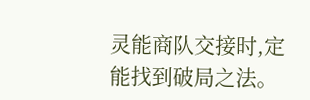灵能商队交接时,定能找到破局之法。